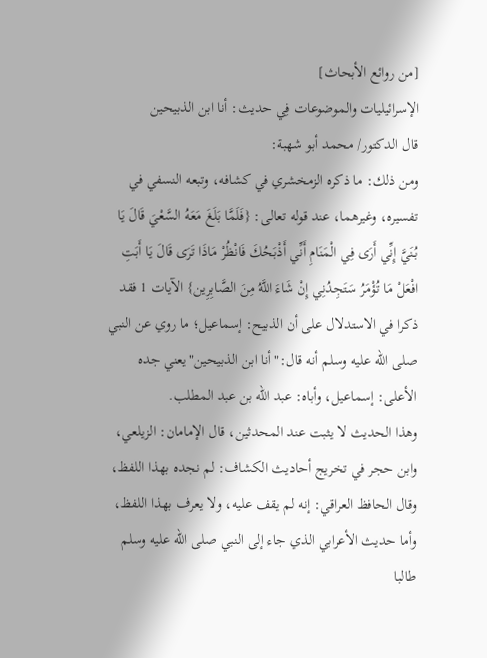[من روائع الأبحاث]
الإسرائيليات والموضوعات فِي حديث: أنا ابن الذبيحين
قال الدكتور/ محمد أبو شهبة:
ومن ذلك: ما ذكره الزمخشري في كشافه، وتبعه النسفي في تفسيره، وغيرهما، عند قوله تعالى: {فَلَمَّا بَلَغَ مَعَهُ السَّعْيَ قَالَ يَا بُنَيَّ إِنِّي أَرَى فِي الْمَنَامِ أَنِّي أَذْبَحُكَ فَانْظُرْ مَاذَا تَرَى قَالَ يَا أَبَتِ افْعَلْ مَا تُؤْمَرُ سَتَجِدُنِي إِنْ شَاءَ اللَّهُ مِنَ الصَّابِرِين} الآيات 1 فقد ذكرا في الاستدلال على أن الذبيح: إسماعيل؛ ما روي عن النبي صلى الله عليه وسلم أنه قال:"أنا ابن الذبيحين"يعني جده الأعلى: إسماعيل، وأباه: عبد الله بن عبد المطلب.
وهذا الحديث لا يثبت عند المحدثين، قال الإمامان: الزيلعي، وابن حجر في تخريج أحاديث الكشاف: لم نجده بهذا اللفظ، وقال الحافظ العراقي: إنه لم يقف عليه، ولا يعرف بهذا اللفظ، وأما حديث الأعرابي الذي جاء إلى النبي صلى الله عليه وسلم طالبا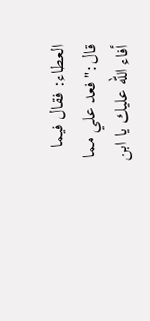العطاء: فقال فيما قال:"فعد علي مما أفاء الله عليك يا ابن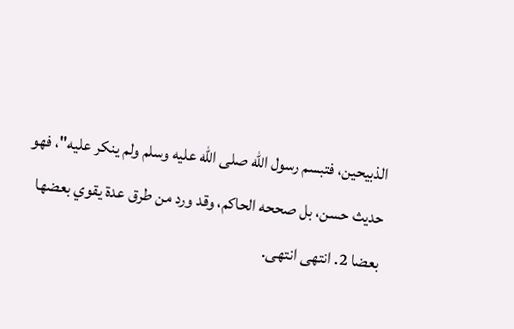الذبيحين، فتبسم رسول الله صلى الله عليه وسلم ولم ينكر عليه"، فهو حديث حسن، بل صححه الحاكم، وقد ورد من طرق عدة يقوي بعضها بعضا 2. انتهى انتهى.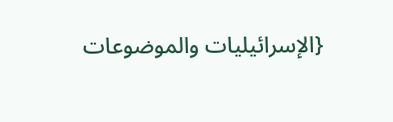{الإسرائيليات والموضوعات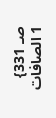صـ 331}
1 الصافات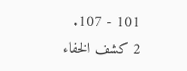101 - 107.
2 كشف الخفاء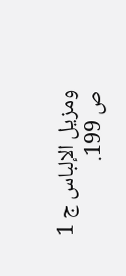ومزيل الإلباس ج 1 ص 199.